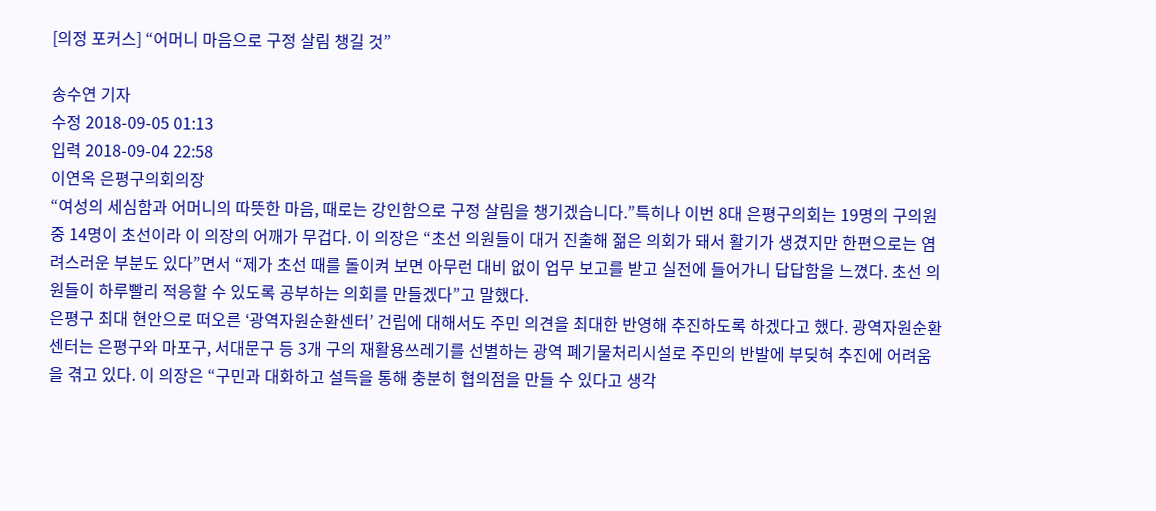[의정 포커스] “어머니 마음으로 구정 살림 챙길 것”

송수연 기자
수정 2018-09-05 01:13
입력 2018-09-04 22:58
이연옥 은평구의회의장
“여성의 세심함과 어머니의 따뜻한 마음, 때로는 강인함으로 구정 살림을 챙기겠습니다.”특히나 이번 8대 은평구의회는 19명의 구의원 중 14명이 초선이라 이 의장의 어깨가 무겁다. 이 의장은 “초선 의원들이 대거 진출해 젊은 의회가 돼서 활기가 생겼지만 한편으로는 염려스러운 부분도 있다”면서 “제가 초선 때를 돌이켜 보면 아무런 대비 없이 업무 보고를 받고 실전에 들어가니 답답함을 느꼈다. 초선 의원들이 하루빨리 적응할 수 있도록 공부하는 의회를 만들겠다”고 말했다.
은평구 최대 현안으로 떠오른 ‘광역자원순환센터’ 건립에 대해서도 주민 의견을 최대한 반영해 추진하도록 하겠다고 했다. 광역자원순환센터는 은평구와 마포구, 서대문구 등 3개 구의 재활용쓰레기를 선별하는 광역 폐기물처리시설로 주민의 반발에 부딪혀 추진에 어려움을 겪고 있다. 이 의장은 “구민과 대화하고 설득을 통해 충분히 협의점을 만들 수 있다고 생각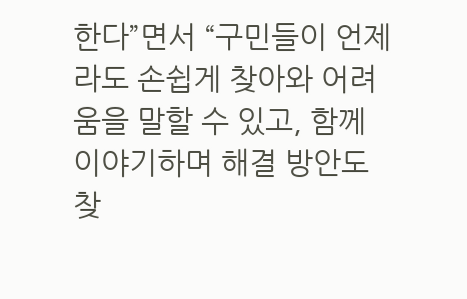한다”면서 “구민들이 언제라도 손쉽게 찾아와 어려움을 말할 수 있고, 함께 이야기하며 해결 방안도 찾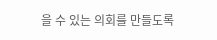을 수 있는 의회를 만들도록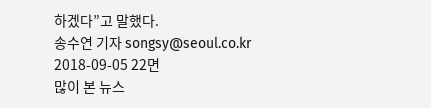하겠다”고 말했다.
송수연 기자 songsy@seoul.co.kr
2018-09-05 22면
많이 본 뉴스